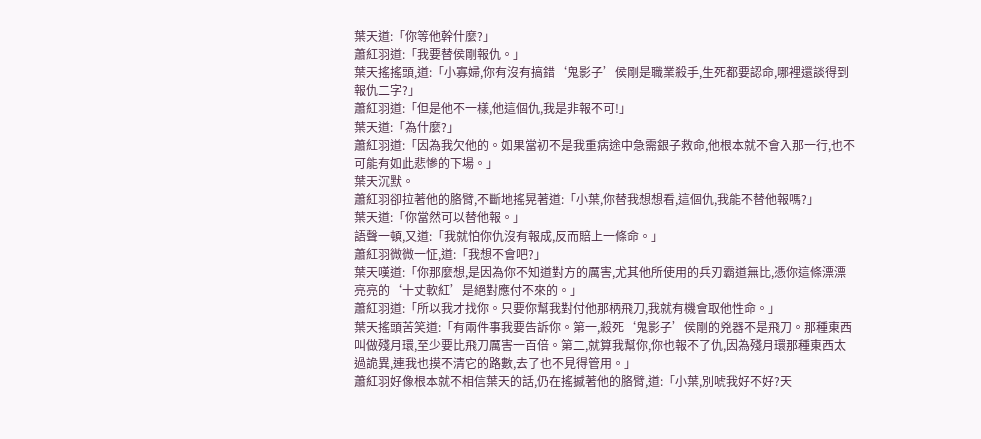葉天道:「你等他幹什麼?」
蕭紅羽道:「我要替侯剛報仇。」
葉天搖搖頭,道:「小寡婦,你有沒有搞錯‘鬼影子’侯剛是職業殺手,生死都要認命,哪裡還談得到報仇二字?」
蕭紅羽道:「但是他不一樣,他這個仇,我是非報不可!」
葉天道:「為什麼?」
蕭紅羽道:「因為我欠他的。如果當初不是我重病途中急需銀子救命,他根本就不會入那一行,也不可能有如此悲慘的下場。」
葉天沉默。
蕭紅羽卻拉著他的胳臂,不斷地搖晃著道:「小葉,你替我想想看,這個仇,我能不替他報嗎?」
葉天道:「你當然可以替他報。」
語聲一頓,又道:「我就怕你仇沒有報成,反而賠上一條命。」
蕭紅羽微微一怔,道:「我想不會吧?」
葉天嘆道:「你那麼想,是因為你不知道對方的厲害,尤其他所使用的兵刃霸道無比,憑你這條漂漂亮亮的‘十丈軟紅’是絕對應付不來的。」
蕭紅羽道:「所以我才找你。只要你幫我對付他那柄飛刀,我就有機會取他性命。」
葉天搖頭苦笑道:「有兩件事我要告訴你。第一,殺死‘鬼影子’侯剛的兇器不是飛刀。那種東西叫做殘月環,至少要比飛刀厲害一百倍。第二,就算我幫你,你也報不了仇,因為殘月環那種東西太過詭異,連我也摸不清它的路數,去了也不見得管用。」
蕭紅羽好像根本就不相信葉天的話,仍在搖撼著他的胳臂,道:「小葉,別唬我好不好?天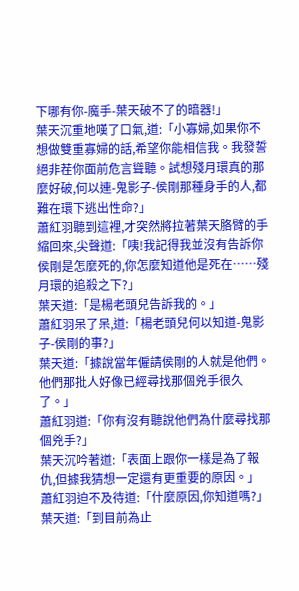下哪有你-魔手-葉天破不了的暗器!」
葉天沉重地嘆了口氣,道:「小寡婦,如果你不想做雙重寡婦的話,希望你能相信我。我發誓絕非茬你面前危言聳聽。試想殘月環真的那麼好破,何以連-鬼影子-侯剛那種身手的人,都難在環下逃出性命?」
蕭紅羽聽到這裡,才突然將拉著葉天胳臂的手縮回來,尖聲道:「咦!我記得我並沒有告訴你侯剛是怎麼死的,你怎麼知道他是死在……殘月環的追殺之下?」
葉天道:「是楊老頭兒告訴我的。」
蕭紅羽呆了呆,道:「楊老頭兒何以知道-鬼影子-侯剛的事?」
葉天道:「據說當年僱請侯剛的人就是他們。他們那批人好像已經尋找那個兇手很久了。」
蕭紅羽道:「你有沒有聽說他們為什麼尋找那個兇手?」
葉天沉吟著道:「表面上跟你一樣是為了報仇,但據我猜想一定還有更重要的原因。」
蕭紅羽迫不及待道:「什麼原因,你知道嗎?」
葉天道:「到目前為止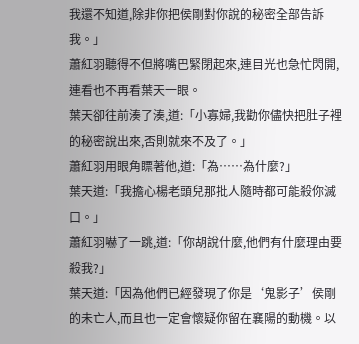我還不知道,除非你把侯剛對你說的秘密全部告訴我。」
蕭紅羽聽得不但將嘴巴緊閉起來,連目光也急忙閃開,連看也不再看葉天一眼。
葉天卻往前湊了湊,道:「小寡婦,我勸你儘快把肚子裡的秘密說出來,否則就來不及了。」
蕭紅羽用眼角瞟著他,道:「為……為什麼?」
葉天道:「我擔心楊老頭兒那批人隨時都可能殺你滅口。」
蕭紅羽嚇了一跳,道:「你胡說什麼,他們有什麼理由要殺我?」
葉天道:「因為他們已經發現了你是‘鬼影子’侯剛的未亡人,而且也一定會懷疑你留在襄陽的動機。以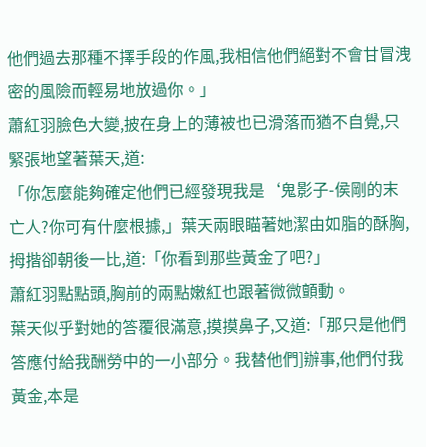他們過去那種不擇手段的作風,我相信他們絕對不會甘冒洩密的風險而輕易地放過你。」
蕭紅羽臉色大變,披在身上的薄被也已滑落而猶不自覺,只緊張地望著葉天,道:
「你怎麼能夠確定他們已經發現我是‘鬼影子-侯剛的末亡人?你可有什麼根據,」葉天兩眼瞄著她潔由如脂的酥胸,拇揩卻朝後一比,道:「你看到那些黃金了吧?」
蕭紅羽點點頭,胸前的兩點嫩紅也跟著微微顫動。
葉天似乎對她的答覆很滿意,摸摸鼻子,又道:「那只是他們答應付給我酬勞中的一小部分。我替他們]辦事,他們付我黃金,本是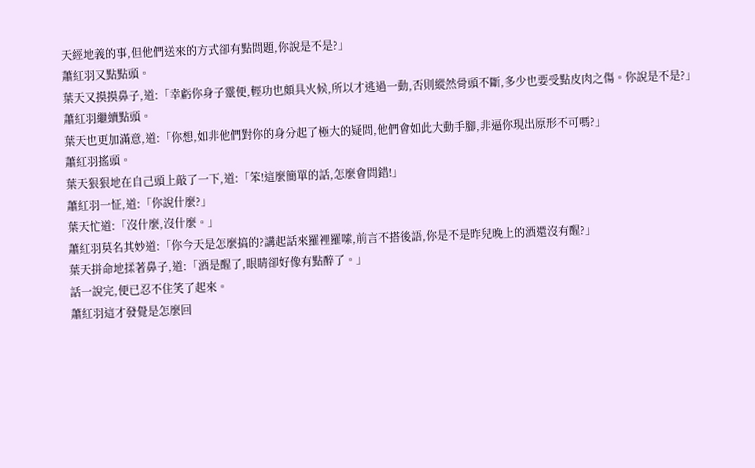天經地義的事,但他們送來的方式卻有點問題,你說是不是?」
蕭紅羽又點點頭。
葉天又摸摸鼻子,道:「幸虧你身子靈便,輕功也頗具火候,所以才逃過一動,否則縱然骨頭不斷,多少也要受點皮肉之傷。你說是不是?」
蕭紅羽繼續點頭。
葉天也更加滿意,道:「你想,如非他們對你的身分起了極大的疑問,他們會如此大動手腳,非逼你現出原形不可嗎?」
蕭紅羽搖頭。
葉天狠狠地在自己頭上敲了一下,道:「笨!這麼簡單的話,怎麼會問錯!」
蕭紅羽一怔,道:「你說什麼?」
葉天忙道:「沒什麼,沒什麼。」
蕭紅羽莫名其妙道:「你今天是怎麼搞的?講起話來羅裡羅嗦,前言不搭後語,你是不是昨兒晚上的酒還沒有醒?」
葉天拼命地揉著鼻子,道:「酒是醒了,眼睛卻好像有點醉了。」
話一說完,便已忍不住笑了起來。
蕭紅羽這才發覺是怎麼回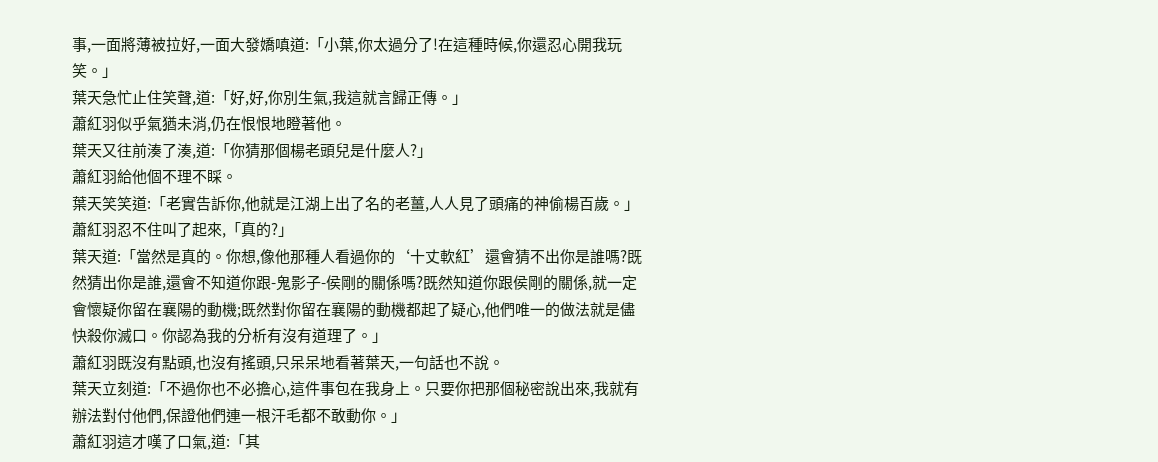事,一面將薄被拉好,一面大發嬌嗔道:「小葉,你太過分了!在這種時候,你還忍心開我玩笑。」
葉天急忙止住笑聲,道:「好,好,你別生氣,我這就言歸正傳。」
蕭紅羽似乎氣猶未消,仍在恨恨地瞪著他。
葉天又往前湊了湊,道:「你猜那個楊老頭兒是什麼人?」
蕭紅羽給他個不理不睬。
葉天笑笑道:「老實告訴你,他就是江湖上出了名的老薑,人人見了頭痛的神偷楊百歲。」
蕭紅羽忍不住叫了起來,「真的?」
葉天道:「當然是真的。你想,像他那種人看過你的‘十丈軟紅’還會猜不出你是誰嗎?既然猜出你是誰,還會不知道你跟-鬼影子-侯剛的關係嗎?既然知道你跟侯剛的關係,就一定會懷疑你留在襄陽的動機;既然對你留在襄陽的動機都起了疑心,他們唯一的做法就是儘快殺你滅口。你認為我的分析有沒有道理了。」
蕭紅羽既沒有點頭,也沒有搖頭,只呆呆地看著葉天,一句話也不說。
葉天立刻道:「不過你也不必擔心,這件事包在我身上。只要你把那個秘密說出來,我就有辦法對付他們,保證他們連一根汗毛都不敢動你。」
蕭紅羽這才嘆了口氣,道:「其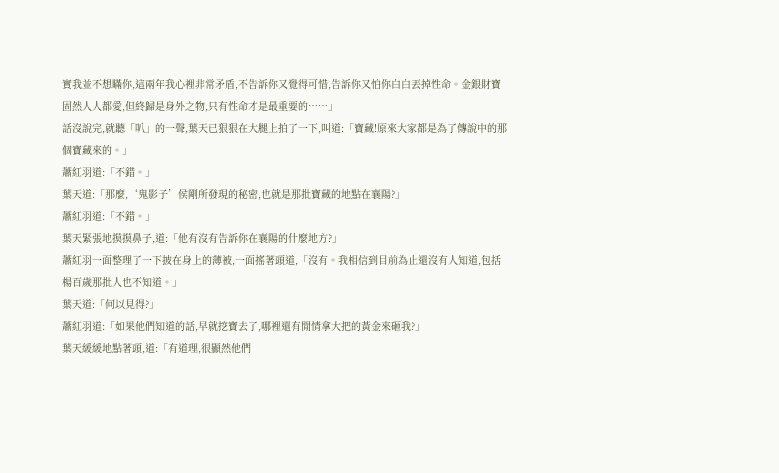實我並不想瞞你,這兩年我心裡非常矛盾,不告訴你又覺得可惜,告訴你又怕你白白丟掉性命。金銀財寶固然人人都愛,但終歸是身外之物,只有性命才是最重要的……」
話沒說完,就聽「叭」的一聲,葉天已狠狠在大腿上拍了一下,叫道:「寶藏!原來大家都是為了傳說中的那個寶藏來的。」
蕭紅羽道:「不錯。」
葉天道:「那麼,‘鬼影子’侯剛所發現的秘密,也就是那批寶藏的地點在襄陽?」
蕭紅羽道:「不錯。」
葉天緊張地摸摸鼻子,道:「他有沒有告訴你在襄陽的什麼地方?」
蕭紅羽一面整理了一下披在身上的薄被,一面搖著頭道,「沒有。我相信到目前為止還沒有人知道,包括楊百歲那批人也不知道。」
葉天道:「何以見得?」
蕭紅羽道:「如果他們知道的話,早就挖寶去了,哪裡還有閒情拿大把的黃金來砸我?」
葉天緩緩地點著頭,道:「有道理,很顯然他們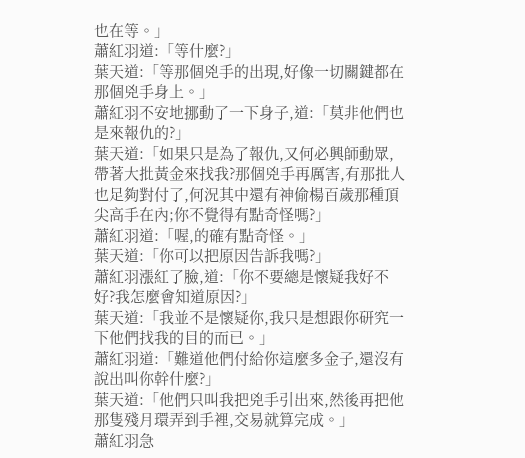也在等。」
蕭紅羽道:「等什麼?」
葉天道:「等那個兇手的出現,好像一切關鍵都在那個兇手身上。」
蕭紅羽不安地挪動了一下身子,道:「莫非他們也是來報仇的?」
葉天道:「如果只是為了報仇,又何必興師動眾,帶著大批黃金來找我?那個兇手再厲害,有那批人也足夠對付了,何況其中還有神偷楊百歲那種頂尖高手在內;你不覺得有點奇怪嗎?」
蕭紅羽道:「喔,的確有點奇怪。」
葉天道:「你可以把原因告訴我嗎?」
蕭紅羽漲紅了臉,道:「你不要總是懷疑我好不好?我怎麼會知道原因?」
葉天道:「我並不是懷疑你,我只是想跟你研究一下他們找我的目的而已。」
蕭紅羽道:「難道他們付給你這麼多金子,還沒有說出叫你幹什麼?」
葉天道:「他們只叫我把兇手引出來,然後再把他那隻殘月環弄到手裡,交易就算完成。」
蕭紅羽急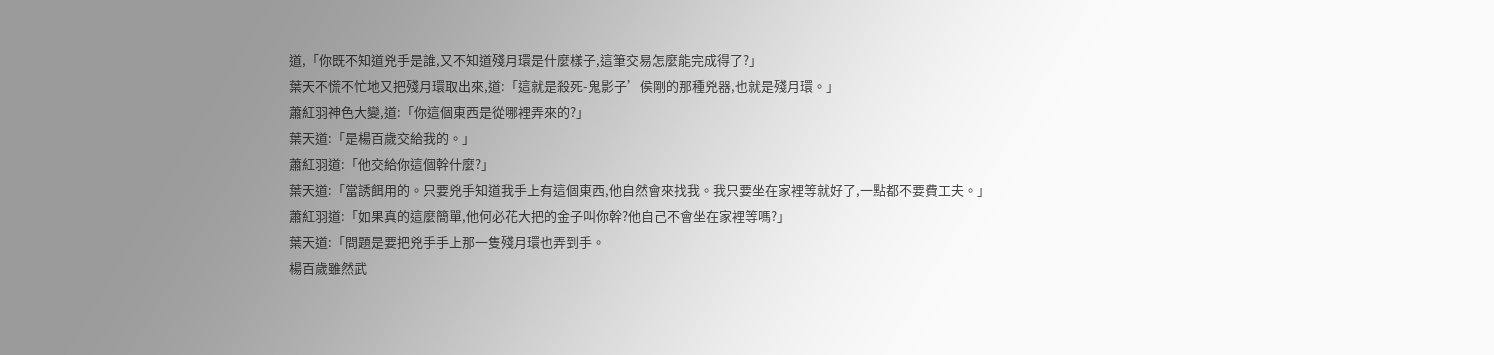道,「你既不知道兇手是誰,又不知道殘月環是什麼樣子,這筆交易怎麼能完成得了?」
葉天不慌不忙地又把殘月環取出來,道:「這就是殺死-鬼影子’侯剛的那種兇器,也就是殘月環。」
蕭紅羽神色大變,道:「你這個東西是從哪裡弄來的?」
葉天道:「是楊百歲交給我的。」
蕭紅羽道:「他交給你這個幹什麼?」
葉天道:「當誘餌用的。只要兇手知道我手上有這個東西,他自然會來找我。我只要坐在家裡等就好了,一點都不要費工夫。」
蕭紅羽道:「如果真的這麼簡單,他何必花大把的金子叫你幹?他自己不會坐在家裡等嗎?」
葉天道:「問題是要把兇手手上那一隻殘月環也弄到手。
楊百歲雖然武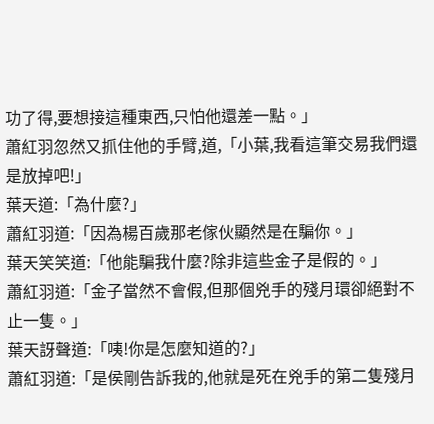功了得,要想接這種東西,只怕他還差一點。」
蕭紅羽忽然又抓住他的手臂,道,「小葉,我看這筆交易我們還是放掉吧!」
葉天道:「為什麼?」
蕭紅羽道:「因為楊百歲那老傢伙顯然是在騙你。」
葉天笑笑道:「他能騙我什麼?除非這些金子是假的。」
蕭紅羽道:「金子當然不會假,但那個兇手的殘月環卻絕對不止一隻。」
葉天訝聲道:「咦!你是怎麼知道的?」
蕭紅羽道:「是侯剛告訴我的,他就是死在兇手的第二隻殘月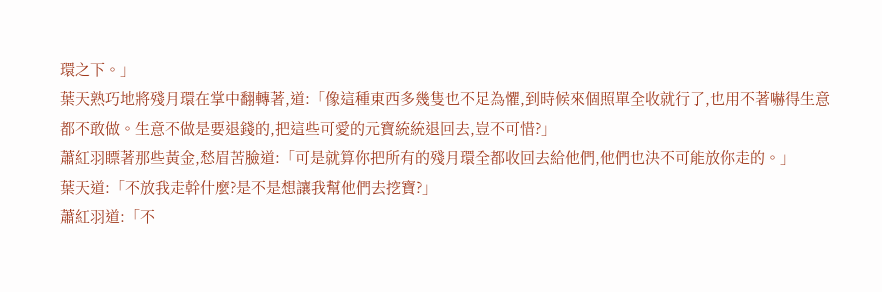環之下。」
葉天熟巧地將殘月環在掌中翻轉著,道:「像這種東西多幾隻也不足為懼,到時候來個照單全收就行了,也用不著嚇得生意都不敢做。生意不做是要退錢的,把這些可愛的元寶統統退回去,豈不可惜?」
蕭紅羽瞟著那些黃金,愁眉苦臉道:「可是就算你把所有的殘月環全都收回去給他們,他們也決不可能放你走的。」
葉天道:「不放我走幹什麼?是不是想讓我幫他們去挖寶?」
蕭紅羽道:「不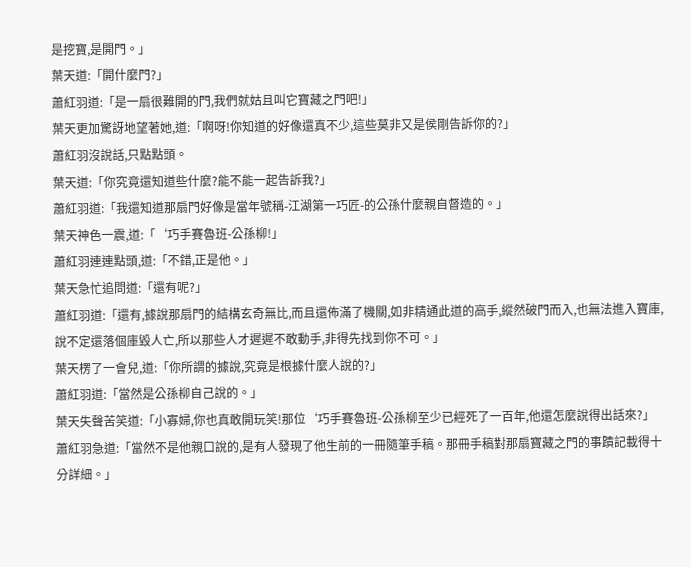是挖寶,是開門。」
葉天道:「開什麼門?」
蕭紅羽道:「是一扇很難開的門,我們就姑且叫它寶藏之門吧!」
葉天更加驚訝地望著她,道:「啊呀!你知道的好像還真不少,這些莫非又是侯剛告訴你的?」
蕭紅羽沒說話,只點點頭。
葉天道:「你究竟還知道些什麼?能不能一起告訴我?」
蕭紅羽道:「我還知道那扇門好像是當年號稱-江湖第一巧匠-的公孫什麼親自督造的。」
葉天神色一震,道:「‘巧手賽魯班-公孫柳!」
蕭紅羽連連點頭,道:「不錯,正是他。」
葉天急忙追問道:「還有呢?」
蕭紅羽道:「還有,據說那扇門的結構玄奇無比,而且還佈滿了機關,如非精通此道的高手,縱然破門而入,也無法進入寶庫,說不定還落個庫毀人亡,所以那些人才遲遲不敢動手,非得先找到你不可。」
葉天楞了一會兒,道:「你所謂的據說,究竟是根據什麼人說的?」
蕭紅羽道:「當然是公孫柳自己說的。」
葉天失聲苦笑道:「小寡婦,你也真敢開玩笑!那位‘巧手賽魯班-公孫柳至少已經死了一百年,他還怎麼說得出話來?」
蕭紅羽急道:「當然不是他親口說的,是有人發現了他生前的一冊隨筆手稿。那冊手稿對那扇寶藏之門的事蹟記載得十分詳細。」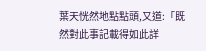葉天恍然地點點頭,又道:「既然對此事記載得如此詳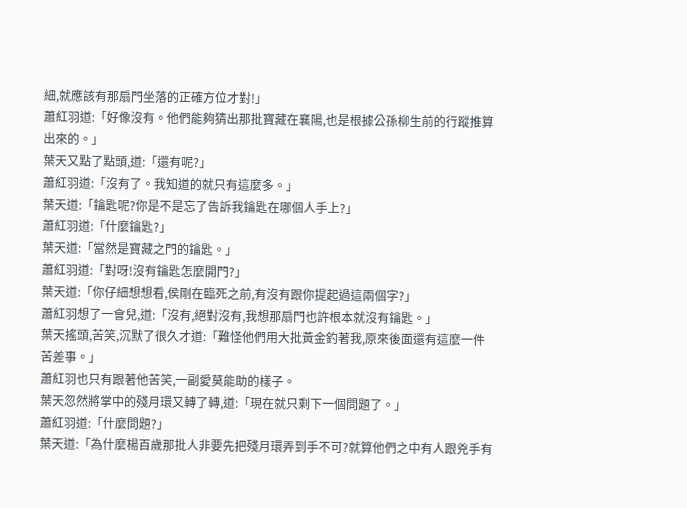細,就應該有那扇門坐落的正確方位才對!」
蕭紅羽道:「好像沒有。他們能夠猜出那批寶藏在襄陽,也是根據公孫柳生前的行蹤推算出來的。」
葉天又點了點頭,道:「還有呢?」
蕭紅羽道:「沒有了。我知道的就只有這麼多。」
葉天道:「鑰匙呢?你是不是忘了告訴我鑰匙在哪個人手上?」
蕭紅羽道:「什麼鑰匙?」
葉天道:「當然是寶藏之門的鑰匙。」
蕭紅羽道:「對呀!沒有鑰匙怎麼開門?」
葉天道:「你仔細想想看,侯剛在臨死之前,有沒有跟你提起過這兩個字?」
蕭紅羽想了一會兒,道:「沒有,絕對沒有,我想那扇門也許根本就沒有鑰匙。」
葉天搖頭,苦笑,沉默了很久才道:「難怪他們用大批黃金釣著我,原來後面還有這麼一件苦差事。」
蕭紅羽也只有跟著他苦笑,一副愛莫能助的樣子。
葉天忽然將掌中的殘月環又轉了轉,道:「現在就只剩下一個問題了。」
蕭紅羽道:「什麼問題?」
葉天道:「為什麼楊百歲那批人非要先把殘月環弄到手不可?就算他們之中有人跟兇手有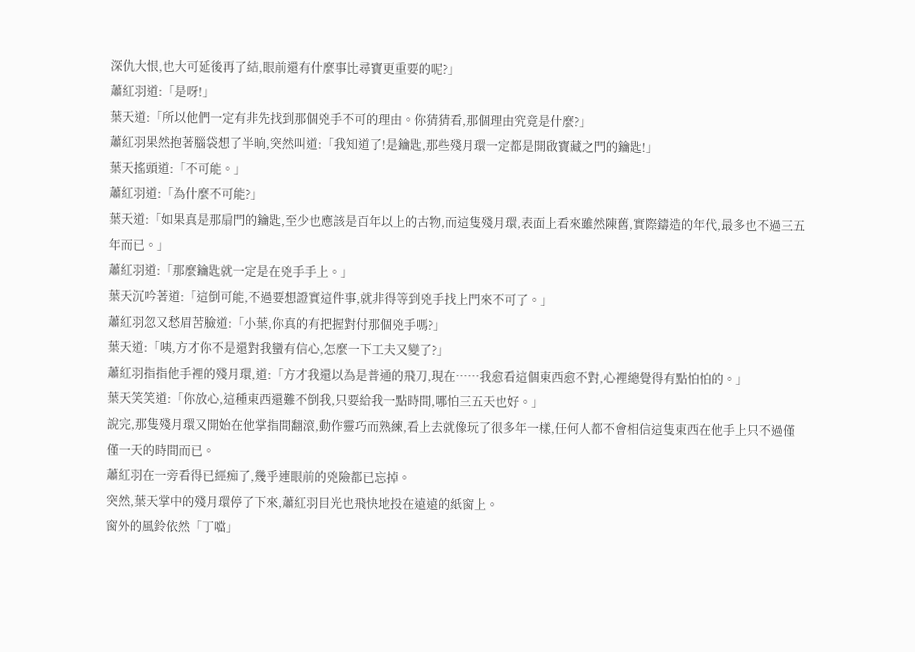深仇大恨,也大可延後再了結,眼前還有什麼事比尋寶更重要的呢?」
蕭紅羽道:「是呀!」
葉天道:「所以他們一定有非先找到那個兇手不可的理由。你猜猜看,那個理由究竟是什麼?」
蕭紅羽果然抱著腦袋想了半晌,突然叫道:「我知道了!是鑰匙,那些殘月環一定都是開啟寶藏之門的鑰匙!」
葉天搖頭道:「不可能。」
蕭紅羽道:「為什麼不可能?」
葉天道:「如果真是那扇門的鑰匙,至少也應該是百年以上的古物,而這隻殘月環,表面上看來雖然陳舊,實際鑄造的年代,最多也不過三五年而已。」
蕭紅羽道:「那麼鑰匙就一定是在兇手手上。」
葉天沉吟著道:「這倒可能,不過要想證實這件事,就非得等到兇手找上門來不可了。」
蕭紅羽忽又愁眉苦臉道:「小葉,你真的有把握對付那個兇手嗎?」
葉天道:「咦,方才你不是還對我蠻有信心,怎麼一下工夫又變了?」
蕭紅羽指指他手裡的殘月環,道:「方才我還以為是普通的飛刀,現在……我愈看這個東西愈不對,心裡總覺得有點怕怕的。」
葉天笑笑道:「你放心,這種東西還難不倒我,只要給我一點時間,哪怕三五天也好。」
說完,那隻殘月環又開始在他掌指間翻滾,動作靈巧而熟練,看上去就像玩了很多年一樣,任何人都不會相信這隻東西在他手上只不過僅僅一天的時間而已。
蕭紅羽在一旁看得已經痴了,幾乎連眼前的兇險都已忘掉。
突然,葉天掌中的殘月環停了下來,蕭紅羽目光也飛快地投在遠遠的紙窗上。
窗外的風鈴依然「丁噹」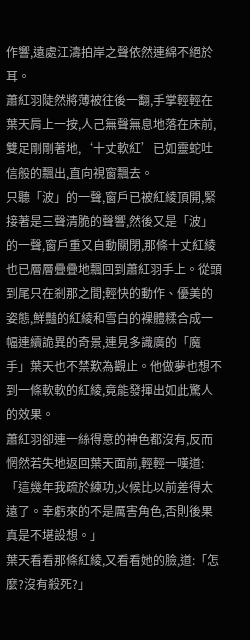作響,遠處江濤拍岸之聲依然連綿不絕於耳。
蕭紅羽陡然將薄被往後一翻,手掌輕輕在葉天肩上一按,人己無聲無息地落在床前,雙足剛剛著地,‘十丈軟紅’已如靈蛇吐信般的飄出,直向視窗飄去。
只聽「波」的一聲,窗戶已被紅綾頂開,緊接著是三聲清脆的聲響,然後又是「波」
的一聲,窗戶重又自動關閉,那條十丈紅綾也已層層疊疊地飄回到蕭紅羽手上。從頭到尾只在剎那之間;輕快的動作、優美的姿態,鮮豔的紅綾和雪白的裸體糅合成一幅連續詭異的奇景,連見多識廣的「魔手」葉天也不禁歎為觀止。他做夢也想不到一條軟軟的紅綾,竟能發揮出如此驚人的效果。
蕭紅羽卻連一絲得意的神色都沒有,反而惘然若失地返回葉天面前,輕輕一嘆道:
「這幾年我疏於練功,火候比以前差得太遠了。幸虧來的不是厲害角色,否則後果真是不堪設想。」
葉天看看那條紅綾,又看看她的臉,道:「怎麼?沒有殺死?」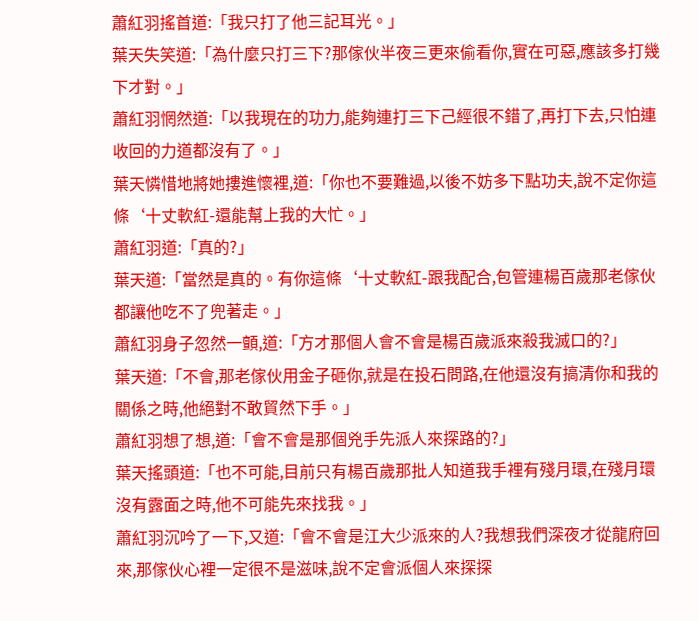蕭紅羽搖首道:「我只打了他三記耳光。」
葉天失笑道:「為什麼只打三下?那傢伙半夜三更來偷看你,實在可惡,應該多打幾下才對。」
蕭紅羽惘然道:「以我現在的功力,能夠連打三下己經很不錯了,再打下去,只怕連收回的力道都沒有了。」
葉天憐惜地將她摟進懷裡,道:「你也不要難過,以後不妨多下點功夫,說不定你這條‘十丈軟紅-還能幫上我的大忙。」
蕭紅羽道:「真的?」
葉天道:「當然是真的。有你這條‘十丈軟紅-跟我配合,包管連楊百歲那老傢伙都讓他吃不了兜著走。」
蕭紅羽身子忽然一顫,道:「方才那個人會不會是楊百歲派來殺我滅口的?」
葉天道:「不會,那老傢伙用金子砸你,就是在投石問路,在他還沒有搞清你和我的關係之時,他絕對不敢貿然下手。」
蕭紅羽想了想,道:「會不會是那個兇手先派人來探路的?」
葉天搖頭道:「也不可能,目前只有楊百歲那批人知道我手裡有殘月環,在殘月環沒有露面之時,他不可能先來找我。」
蕭紅羽沉吟了一下,又道:「會不會是江大少派來的人?我想我們深夜才從龍府回來,那傢伙心裡一定很不是滋味,說不定會派個人來探探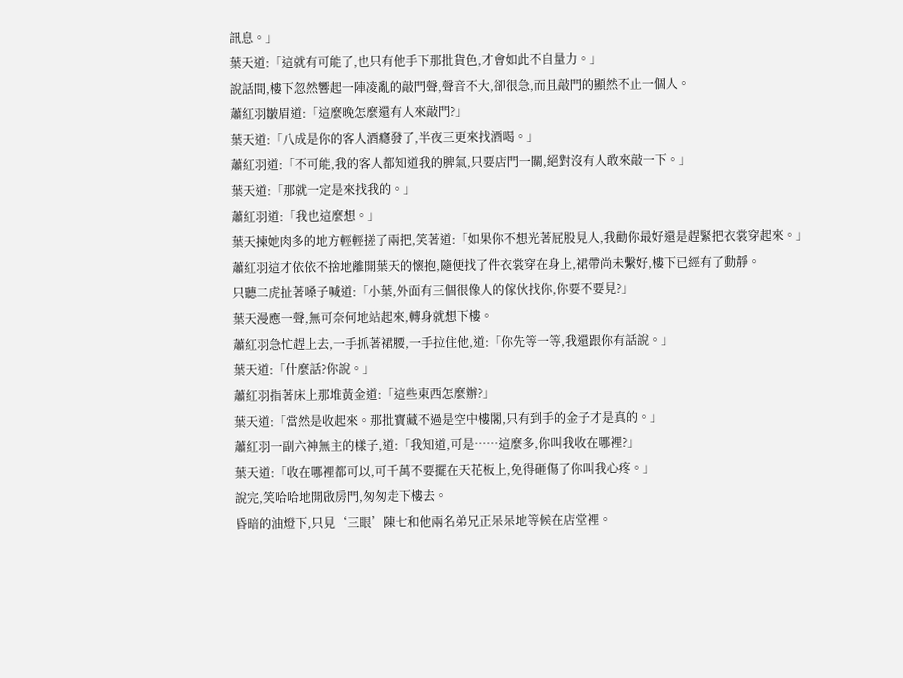訊息。」
葉天道:「這就有可能了,也只有他手下那批貨色,才會如此不自量力。」
說話間,樓下忽然響起一陣凌亂的敲門聲,聲音不大,卻很急,而且敲門的顯然不止一個人。
蕭紅羽皺眉道:「這麼晚怎麼還有人來敲門?」
葉天道:「八成是你的客人酒癮發了,半夜三更來找酒喝。」
蕭紅羽道:「不可能,我的客人都知道我的脾氣,只要店門一關,絕對沒有人敢來敲一下。」
葉天道:「那就一定是來找我的。」
蕭紅羽道:「我也這麼想。」
葉天揀她肉多的地方輕輕搓了兩把,笑著道:「如果你不想光著屁股見人,我勸你最好還是趕緊把衣裳穿起來。」
蕭紅羽這才依依不捨地離開葉天的懷抱,隨便找了件衣裳穿在身上,裙帶尚未繫好,樓下已經有了動靜。
只聽二虎扯著嗓子喊道:「小葉,外面有三個很像人的傢伙找你,你要不要見?」
葉天漫應一聲,無可奈何地站起來,轉身就想下樓。
蕭紅羽急忙趕上去,一手抓著裙腰,一手拉住他,道:「你先等一等,我還跟你有話說。」
葉天道:「什麼話?你說。」
蕭紅羽指著床上那堆黃金道:「這些東西怎麼辦?」
葉天道:「當然是收起來。那批寶藏不過是空中樓閣,只有到手的金子才是真的。」
蕭紅羽一副六神無主的樣子,道:「我知道,可是……這麼多,你叫我收在哪裡?」
葉天道:「收在哪裡都可以,可千萬不要擺在天花板上,免得砸傷了你叫我心疼。」
說完,笑哈哈地開啟房門,匆匆走下樓去。
昏暗的油燈下,只見‘三眼’陳七和他兩名弟兄正呆呆地等候在店堂裡。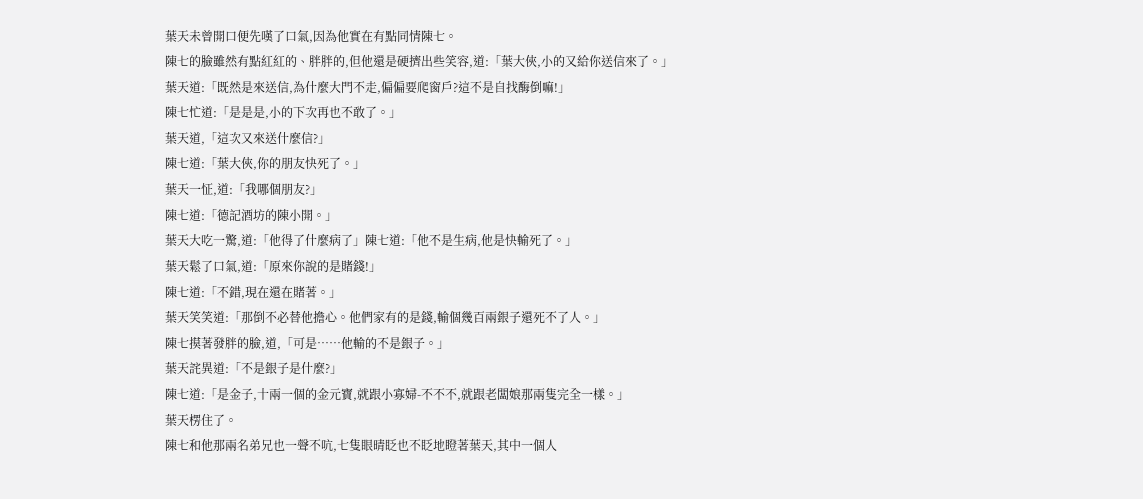葉天未曾開口便先嘆了口氣,因為他實在有點同情陳七。
陳七的臉雖然有點紅紅的、胖胖的,但他還是硬擠出些笑容,道:「葉大俠,小的又給你送信來了。」
葉天道:「既然是來送信,為什麼大門不走,偏偏要爬窗戶?這不是自找酶倒嘛!」
陳七忙道:「是是是,小的下次再也不敢了。」
葉天道,「這次又來送什麼信?」
陳七道:「葉大俠,你的朋友快死了。」
葉天一怔,道:「我哪個朋友?」
陳七道:「德記酒坊的陳小開。」
葉天大吃一驚,道:「他得了什麼病了」陳七道:「他不是生病,他是快輸死了。」
葉天鬆了口氣,道:「原來你說的是賭錢!」
陳七道:「不錯,現在還在賭著。」
葉天笑笑道:「那倒不必替他擔心。他們家有的是錢,輸個幾百兩銀子還死不了人。」
陳七摸著發胖的臉,道,「可是……他輸的不是銀子。」
葉天詫異道:「不是銀子是什麼?」
陳七道:「是金子,十兩一個的金元寶,就跟小寡婦-不不不,就跟老闆娘那兩隻完全一樣。」
葉天楞住了。
陳七和他那兩名弟兄也一聲不吭,七隻眼晴眨也不眨地瞪著葉天,其中一個人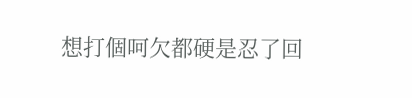想打個呵欠都硬是忍了回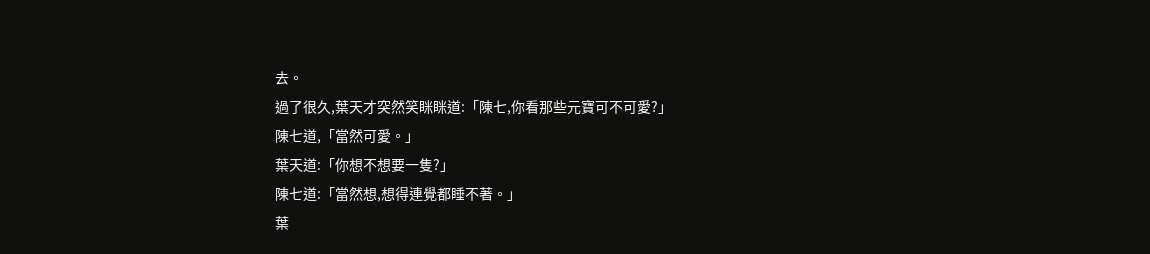去。
過了很久,葉天才突然笑眯眯道:「陳七,你看那些元寶可不可愛?」
陳七道,「當然可愛。」
葉天道:「你想不想要一隻?」
陳七道:「當然想,想得連覺都睡不著。」
葉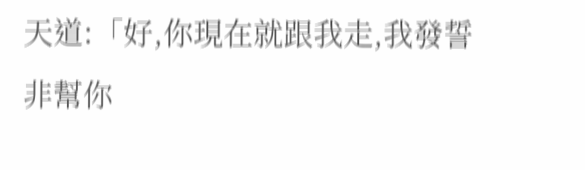天道:「好,你現在就跟我走,我發誓非幫你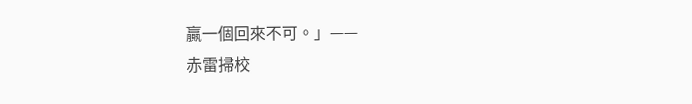贏一個回來不可。」——
赤雷掃校